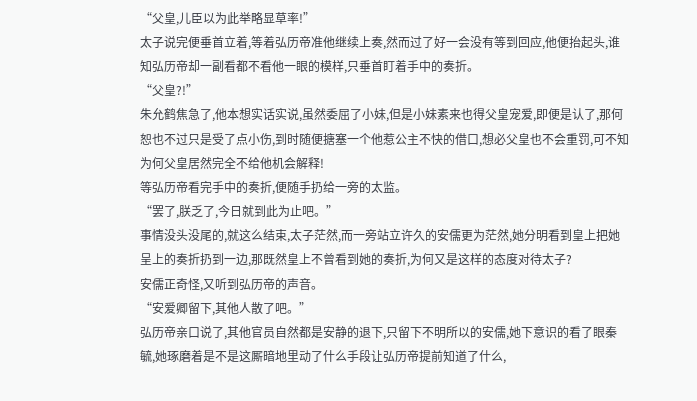“父皇,儿臣以为此举略显草率!”
太子说完便垂首立着,等着弘历帝准他继续上奏,然而过了好一会没有等到回应,他便抬起头,谁知弘历帝却一副看都不看他一眼的模样,只垂首盯着手中的奏折。
“父皇?!”
朱允鹤焦急了,他本想实话实说,虽然委屈了小妹,但是小妹素来也得父皇宠爱,即便是认了,那何恕也不过只是受了点小伤,到时随便搪塞一个他惹公主不快的借口,想必父皇也不会重罚,可不知为何父皇居然完全不给他机会解释!
等弘历帝看完手中的奏折,便随手扔给一旁的太监。
“罢了,朕乏了,今日就到此为止吧。”
事情没头没尾的,就这么结束,太子茫然,而一旁站立许久的安儒更为茫然,她分明看到皇上把她呈上的奏折扔到一边,那既然皇上不曾看到她的奏折,为何又是这样的态度对待太子?
安儒正奇怪,又听到弘历帝的声音。
“安爱卿留下,其他人散了吧。”
弘历帝亲口说了,其他官员自然都是安静的退下,只留下不明所以的安儒,她下意识的看了眼秦毓,她琢磨着是不是这厮暗地里动了什么手段让弘历帝提前知道了什么,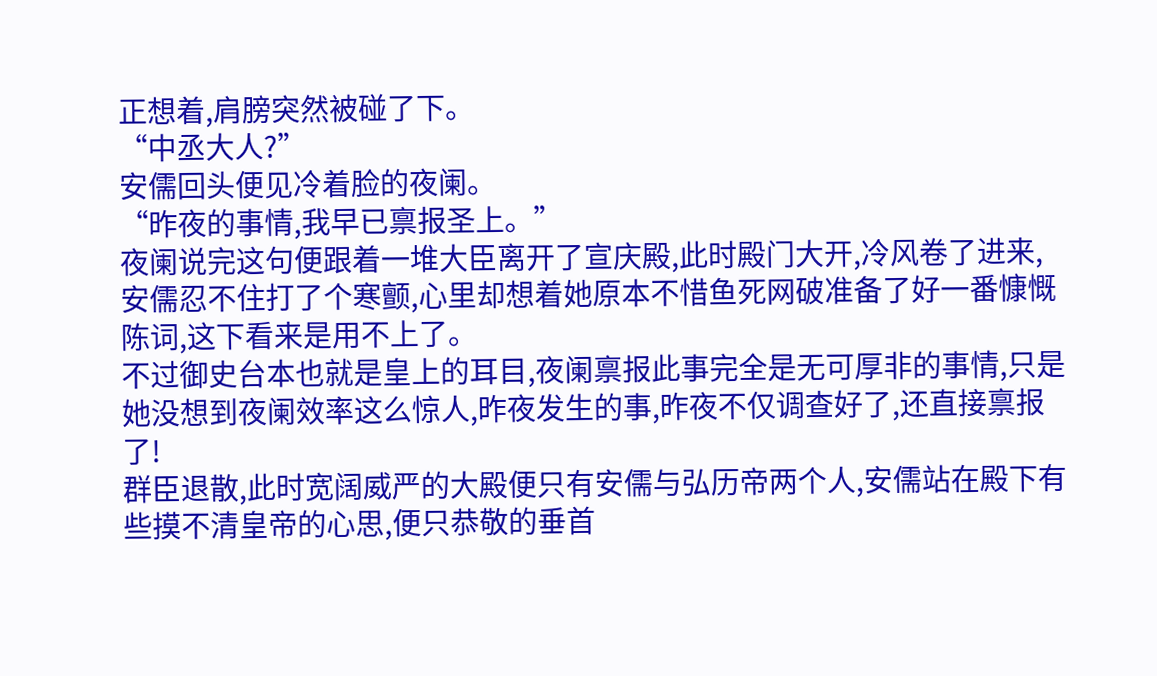正想着,肩膀突然被碰了下。
“中丞大人?”
安儒回头便见冷着脸的夜阑。
“昨夜的事情,我早已禀报圣上。”
夜阑说完这句便跟着一堆大臣离开了宣庆殿,此时殿门大开,冷风卷了进来,安儒忍不住打了个寒颤,心里却想着她原本不惜鱼死网破准备了好一番慷慨陈词,这下看来是用不上了。
不过御史台本也就是皇上的耳目,夜阑禀报此事完全是无可厚非的事情,只是她没想到夜阑效率这么惊人,昨夜发生的事,昨夜不仅调查好了,还直接禀报了!
群臣退散,此时宽阔威严的大殿便只有安儒与弘历帝两个人,安儒站在殿下有些摸不清皇帝的心思,便只恭敬的垂首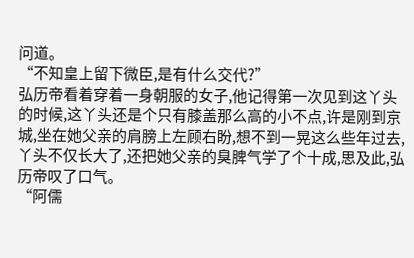问道。
“不知皇上留下微臣,是有什么交代?”
弘历帝看着穿着一身朝服的女子,他记得第一次见到这丫头的时候,这丫头还是个只有膝盖那么高的小不点,许是刚到京城,坐在她父亲的肩膀上左顾右盼,想不到一晃这么些年过去,丫头不仅长大了,还把她父亲的臭脾气学了个十成,思及此,弘历帝叹了口气。
“阿儒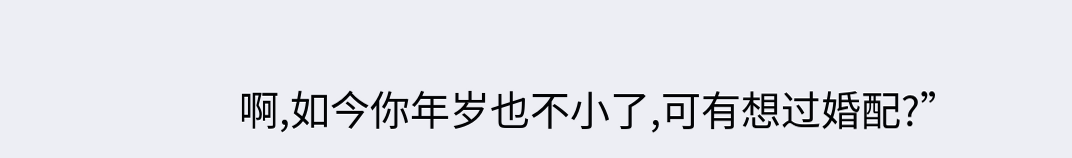啊,如今你年岁也不小了,可有想过婚配?”